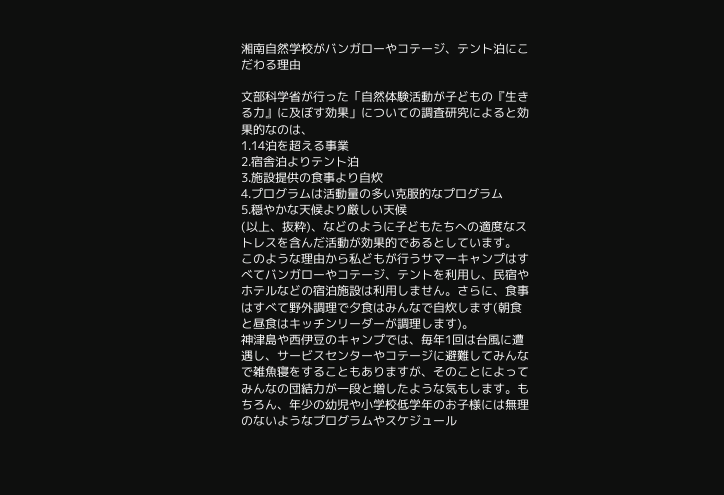湘南自然学校がバンガローやコテージ、テント泊にこだわる理由

文部科学省が行った「自然体験活動が子どもの『生きる力』に及ぼす効果」についての調査研究によると効果的なのは、
1.14泊を超える事業
2.宿舎泊よりテント泊
3.施設提供の食事より自炊
4.プログラムは活動量の多い克服的なプログラム
5.穏やかな天候より厳しい天候
(以上、抜粋)、などのように子どもたちへの適度なストレスを含んだ活動が効果的であるとしています。
このような理由から私どもが行うサマーキャンプはすべてバンガローやコテージ、テントを利用し、民宿やホテルなどの宿泊施設は利用しません。さらに、食事はすべて野外調理で夕食はみんなで自炊します(朝食と昼食はキッチンリーダーが調理します)。
神津島や西伊豆のキャンプでは、毎年1回は台風に遭遇し、サービスセンターやコテージに避難してみんなで雑魚寝をすることもありますが、そのことによってみんなの団結力が一段と増したような気もします。もちろん、年少の幼児や小学校低学年のお子様には無理のないようなプログラムやスケジュール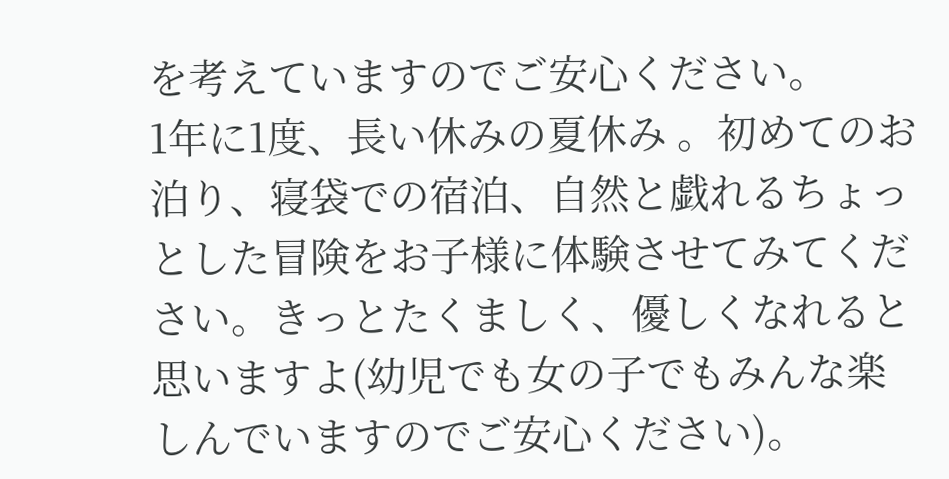を考えていますのでご安心ください。
1年に1度、長い休みの夏休み 。初めてのお泊り、寝袋での宿泊、自然と戯れるちょっとした冒険をお子様に体験させてみてください。きっとたくましく、優しくなれると思いますよ(幼児でも女の子でもみんな楽しんでいますのでご安心ください)。